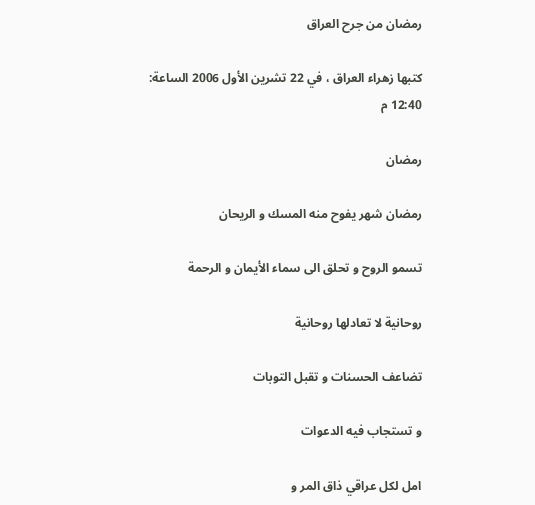رمضان من جرح العراق

كتبها زهراء العراق ، في 22 تشرين الأول 2006 الساعة: 12:40 م

رمضان

رمضان شهر يفوح منه المسك و الريحان

تسمو الروح و تحلق الى سماء الأيمان و الرحمة

روحانية لا تعادلها روحانية

تضاعف الحسنات و تقبل التوبات

و تستجاب فيه الدعوات

امل لكل عراقي ذاق المر و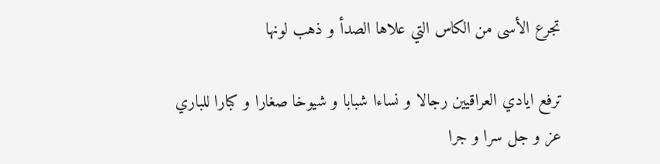تجرع الأسى من الكاس التي علاها الصدأ و ذهب لونها

ترفع ايادي العراقيين رجالا و نساءا شبابا و شيوخا صغارا و كبارا للباري عز و جل سرا و جرا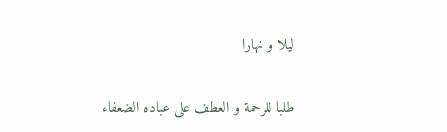ليلا و نهارا

طلبا للرحمة و العطف على عباده الضعفاء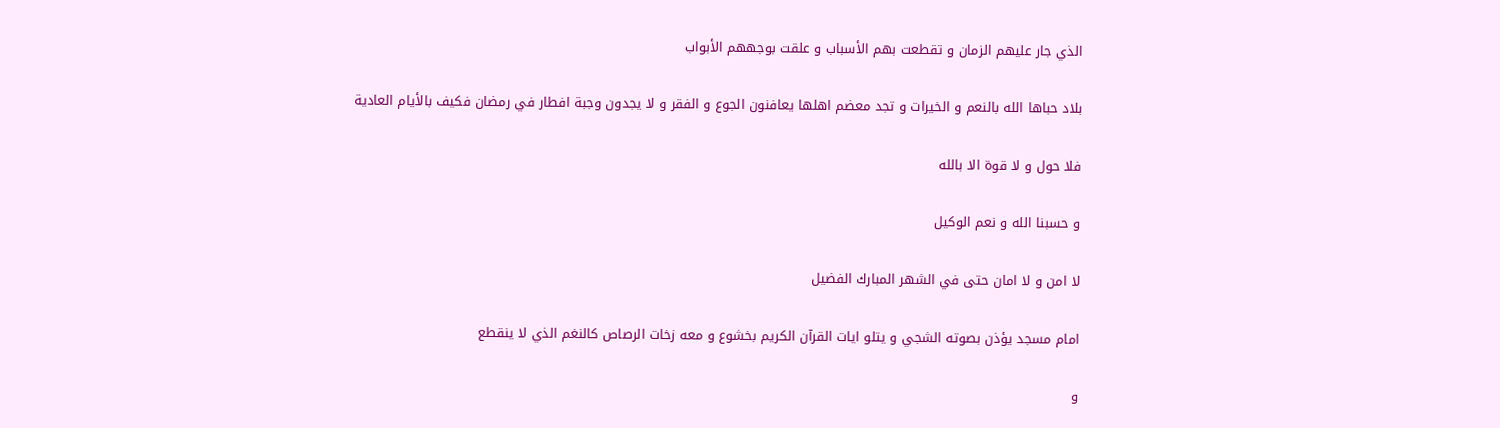الذي جار عليهم الزمان و تقطعت بهم الأسباب و علقت بوجههم الأبواب

بلاد حباها الله بالنعم و الخيرات و تجد معضم اهلها يعافنون الجوع و الفقر و لا يجدون وجبة افطار في رمضان فكيف بالأيام العادية

فلا حول و لا قوة الا بالله

و حسبنا الله و نعم الوكيل

لا امن و لا امان حتى في الشهر المبارك الفضيل

امام مسجد يؤذن بصوته الشجي و يتلو ايات القرآن الكريم بخشوع و معه زخات الرصاص كالنغم الذي لا ينقطع

و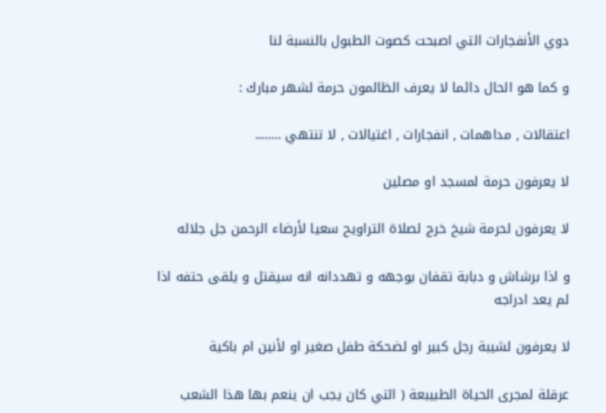دوي الأنفجارات التي اصبحت كصوت الطبول بالنسبة لنا

و كما هو الحال دائما لا يعرف الظالمون حرمة لشهر مبارك :

اعتقالات , مداهمات , انفجارات , اغتيالات , لا تنتهي ……..

لا يعرفون حرمة لمسجد او مصلين

لا يعرفون لحرمة شيخ خرج لصلاة التراويح سعيا لأرضاء الرحمن جل جلاله

و اذا برشاش و دبابة تقفان بوجهه و تهددانه انه سيقتل و يلقى حتفه اذا لم يعد ادراجه

لا يعرفون لشيبة رجل كبير او لضحكة طفل صغير او لأنين ام باكية

عرقلة لمجرى الحياة الطبيبعة ( التي كان يجب ان ينعم بها هذا الشعب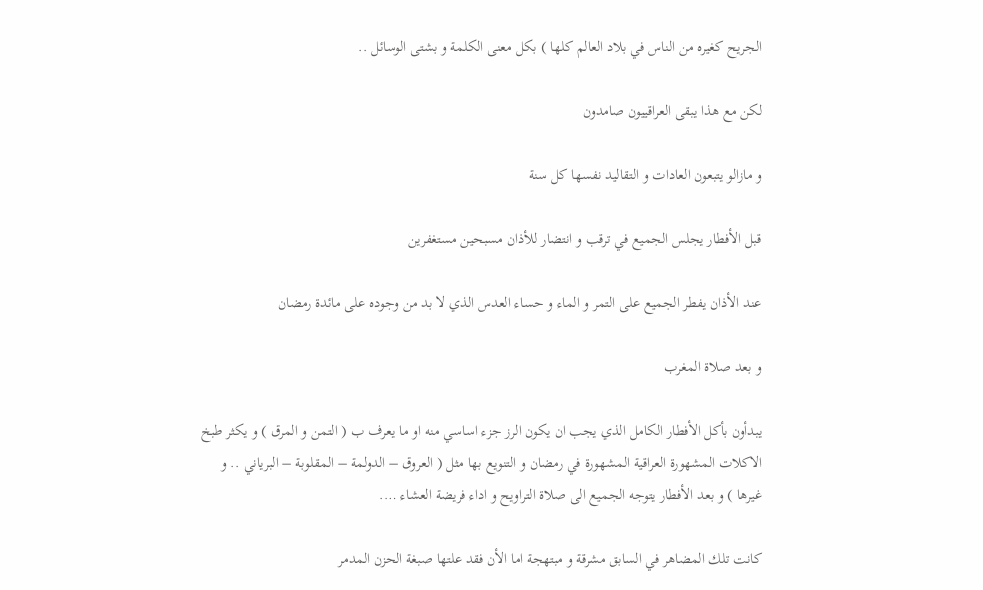الجريح كغيره من الناس في بلاد العالم كلها ) بكل معنى الكلمة و بشتى الوسائل ..

لكن مع هذا يبقى العراقييون صامدون

و مازالو يتبعون العادات و التقاليد نفسها كل سنة

قبل الأفطار يجلس الجميع في ترقب و انتضار للأذان مسبحين مستغفرين

عند الأذان يفطر الجميع على التمر و الماء و حساء العدس الذي لا بد من وجوده على مائدة رمضان

و بعد صلاة المغرب

يبدأون بأكل الأفطار الكامل الذي يجب ان يكون الرز جزء اساسي منه او ما يعرف ب ( التمن و المرق ) و يكثر طبخ الاكلات المشهورة العراقية المشهورة في رمضان و التنويع بها مثل ( العروق – الدولمة – المقلوبة – البرياني .. و غيرها ) و بعد الأفطار يتوجه الجميع الى صلاة التراويح و اداء فريضة العشاء ….

كانت تلك المضاهر في السابق مشرقة و مبتهجة اما الأن فقد علتها صبغة الحزن المدمر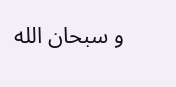و سبحان الله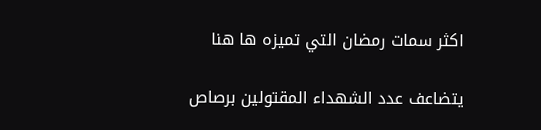اكثر سمات رمضان التي تميزه ها هنا

يتضاعف عدد الشهداء المقتولين برصاص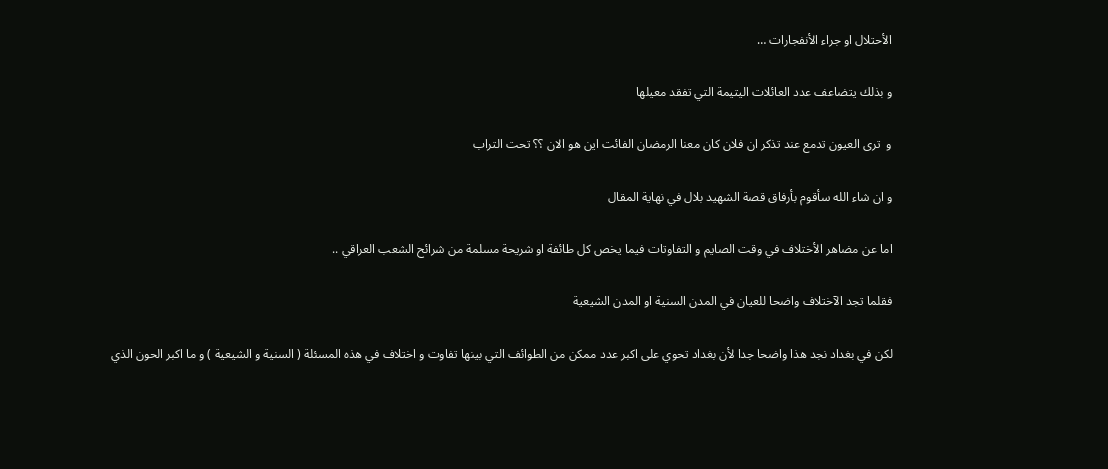الأحتلال او جراء الأنفجارات …

و بذلك يتضاعف عدد العائلات اليتيمة التي تفقد معيلها

و  ترى العيون تدمع عند تذكر ان فلان كان معنا الرمضان الفائت اين هو الان ؟؟ تحت التراب

و ان شاء الله سأقوم بأرفاق قصة الشهيد بلال في نهاية المقال

اما عن مضاهر الأختلاف في وقت الصايم و التفاوتات فيما يخص كل طائفة او شريحة مسلمة من شرائح الشعب العراقي ..

فقلما تجد الآختلاف واضحا للعيان في المدن السنية او المدن الشيعية

لكن في بغداد نجد هذا واضحا جدا لأن بغداد تحوي على اكبر عدد ممكن من الطوائف التي بينها تفاوت و اختلاف في هذه المسئلة ( السنية و الشيعية ) و ما اكبر الحون الذي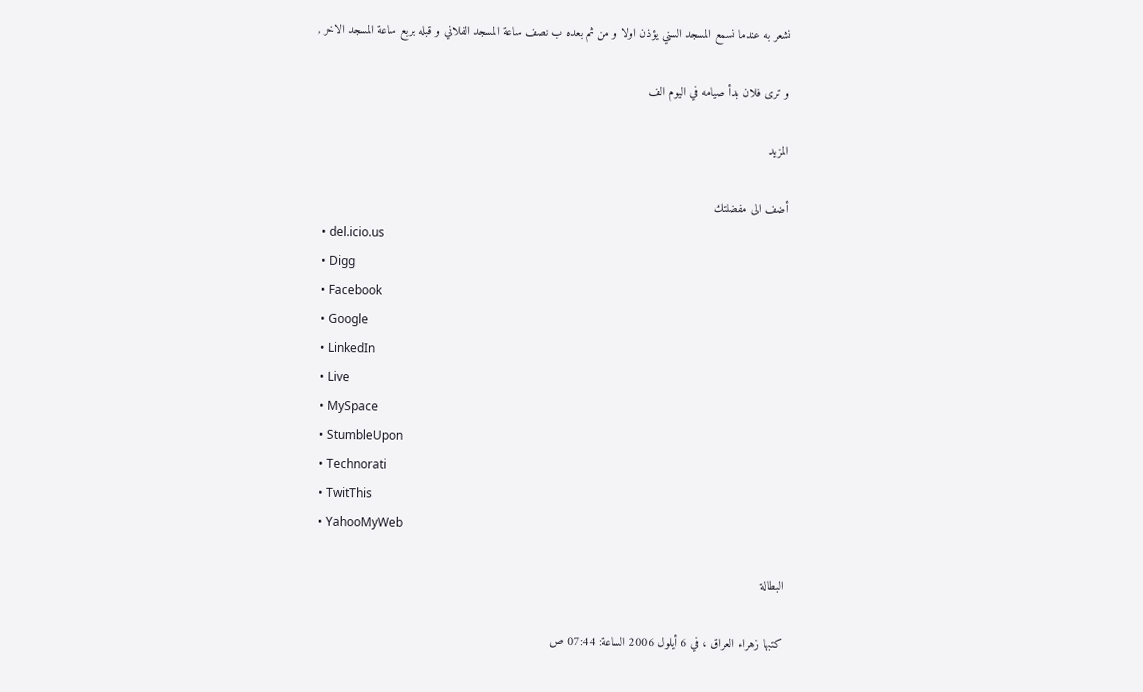نشعر به عندما نسمع المسجد السني يؤذن اولا و من ثم بعده ب نصف ساعة المسجد الفلاني و قبله بربع ساعة المسجد الاخر ,

و ترى فلان بدأ صيامه في اليوم الف

المزيد

أضف الى مفضلتك
  • del.icio.us
  • Digg
  • Facebook
  • Google
  • LinkedIn
  • Live
  • MySpace
  • StumbleUpon
  • Technorati
  • TwitThis
  • YahooMyWeb

البطالة

كتبها زهراء العراق ، في 6 أيلول 2006 الساعة: 07:44 ص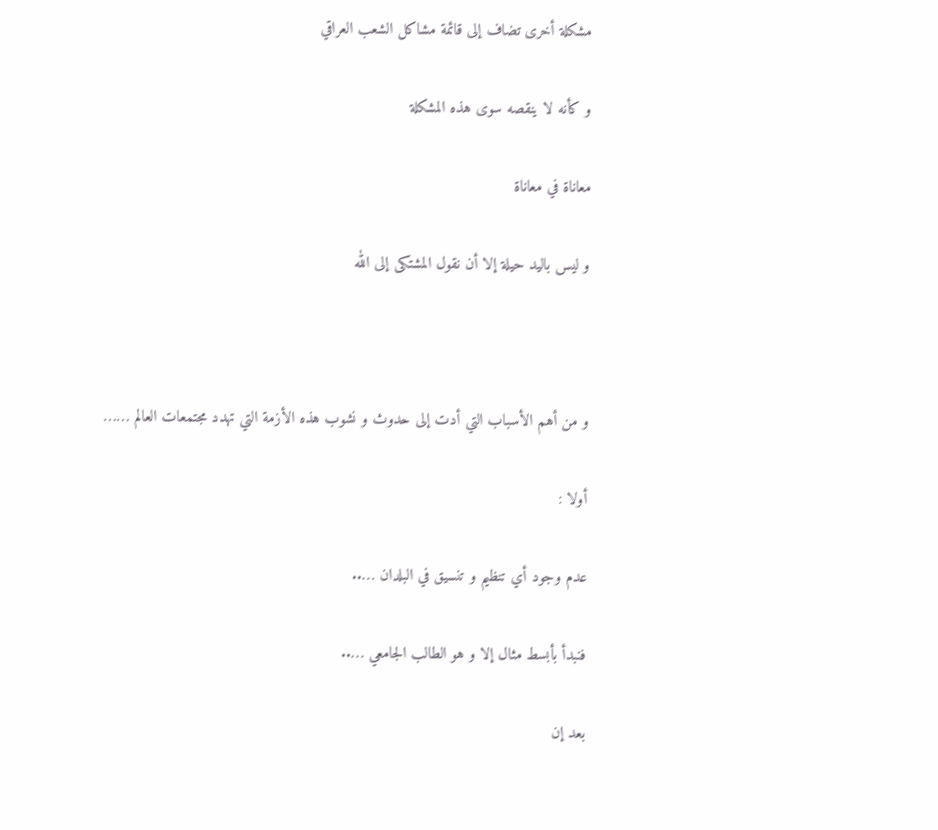مشكلة أخرى تضاف إلى قائمة مشاكل الشعب العراقي

و كأنه لا ينقصه سوى هذه المشكلة

معاناة في معاناة

و ليس باليد حيلة إلا أن نقول المشتكى إلى الله



و من أهم الأسباب التي أدت إلى حدوث و نشوب هذه الأزمة التي تهدد مجتمعات العالم ……

أولا :

عدم وجود أي تنظيم و تنسيق في البلدان …..

فنبدأ بأبسط مثال إلا و هو الطالب الجامعي …..

بعد إن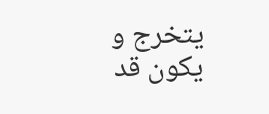يتخرج و يكون قد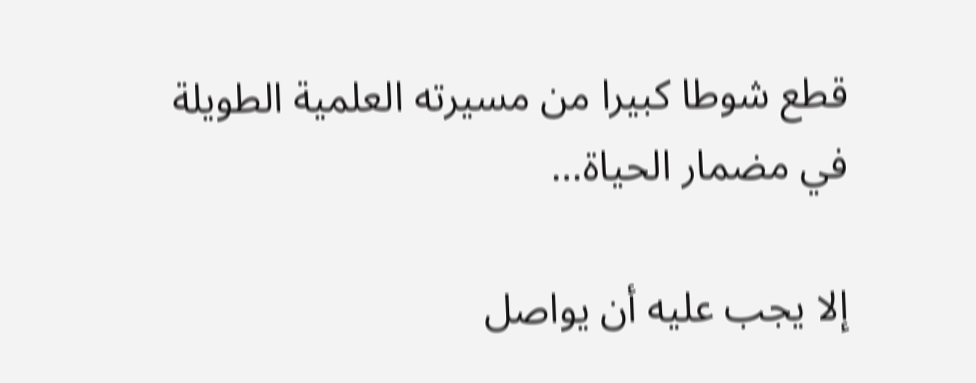قطع شوطا كبيرا من مسيرته العلمية الطويلة في مضمار الحياة…

إلا يجب عليه أن يواصل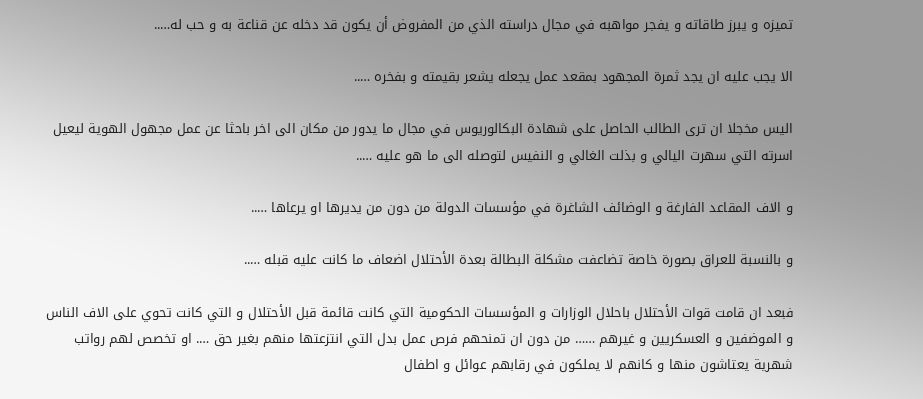تميزه و يبرز طاقاته و يفجر مواهبه في مجال دراسته الذي من المفروض أن يكون قد دخله عن قناعة به و حب له…..

الا يجب عليه ان يجد ثمرة المجهود بمقعد عمل يجعله يشعر بقيمته و بفخره …..

اليس مخجلا ان ترى الطالب الحاصل على شهادة البكالوريوس في مجال ما يدور من مكان الى اخر باحثا عن عمل مجهول الهوية ليعيل اسرته التي سهرت اليالي و بذلت الغالي و النفيس لتوصله الى ما هو عليه …..

و الاف المقاعد الفارغة و الوضائف الشاغرة في مؤسسات الدولة من دون من يديرها او يرعاها …..

و بالنسبة للعراق بصورة خاصة تضاعفت مشكلة البطالة بعدة الأحتلال اضعاف ما كانت عليه قبله …..

فبعد ان قامت قوات الأحتلال باحلال الوزارات و المؤسسات الحكومية التي كانت قائمة قبل الأحتلال و التي كانت تحوي على الاف الناس و الموضفين و العسكريين و غيرهم …… من دون ان تمنحهم فرص عمل بدل التي انتزعتها منهم بغير حق …. او تخصص لهم رواتب شهرية يعتاشون منها و كانهم لا يملكون في رقابهم عوائل و اطفال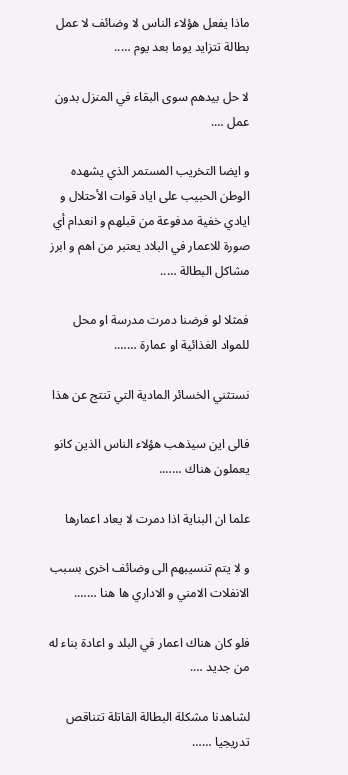ماذا يفعل هؤلاء الناس لا وضائف لا عمل بطالة تتزايد يوما بعد يوم …..

لا حل بيدهم سوى البقاء في المنزل بدون عمل ….

و ايضا التخريب المستمر الذي يشهده الوطن الحبيب على اياد قوات الأحتلال و ايادي خفية مدفوعة من قبلهم و انعدام أي صورة للاعمار في البلاد يعتبر من اهم و ابرز مشاكل البطالة …..

فمثلا لو فرضنا دمرت مدرسة او محل للمواد الغذائية او عمارة …….

نستثني الخسائر المادية التي تنتج عن هذا

فالى اين سيذهب هؤلاء الناس الذين كانو يعملون هناك …….

علما ان البناية اذا دمرت لا يعاد اعمارها

و لا يتم تنسيبهم الى وضائف اخرى بسبب الانفلات الامني و الاداري ها هنا …….

فلو كان هناك اعمار في البلد و اعادة بناء له من جديد ….

لشاهدنا مشكلة البطالة القاتلة تتناقص تدريجيا ……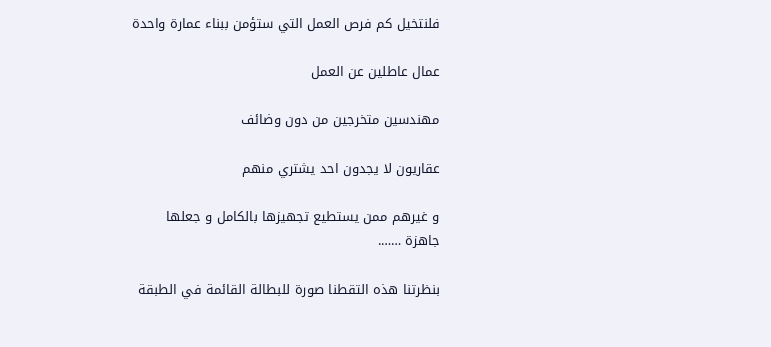فلنتخيل كم فرص العمل التي ستؤمن ببناء عمارة واحدة

عمال عاطلين عن العمل

مهندسين متخرجين من دون وضائف

عقاريون لا يجدون احد يشتري منهم

و غيرهم ممن يستطيع تجهيزها بالكامل و جعلها جاهزة …….

بنظرتنا هذه التقطنا صورة للبطالة القائمة في الطبقة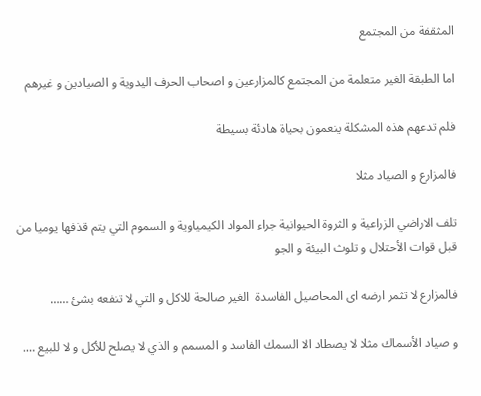المثقفة من المجتمع

اما الطبقة الغير متعلمة من المجتمع كالمزارعين و اصحاب الحرف اليدوية و الصيادين و غيرهم

فلم تدعهم هذه المشكلة ينعمون بحياة هادئة بسيطة

فالمزارع و الصياد مثلا

تلف الاراضي الزراعية و الثروة الحيوانية جراء المواد الكيمياوية و السموم التي يتم قذفها يوميا من قبل قوات الأحتلال و تلوث البيئة و الجو

فالمزارع لا تثمر ارضه اى المحاصيل الفاسدة  الغير صالحة للاكل و التي لا تنفعه بشئ ……

و صياد الأسماك مثلا لا يصطاد الا السمك الفاسد و المسمم و الذي لا يصلح للأكل و لا للبيع ….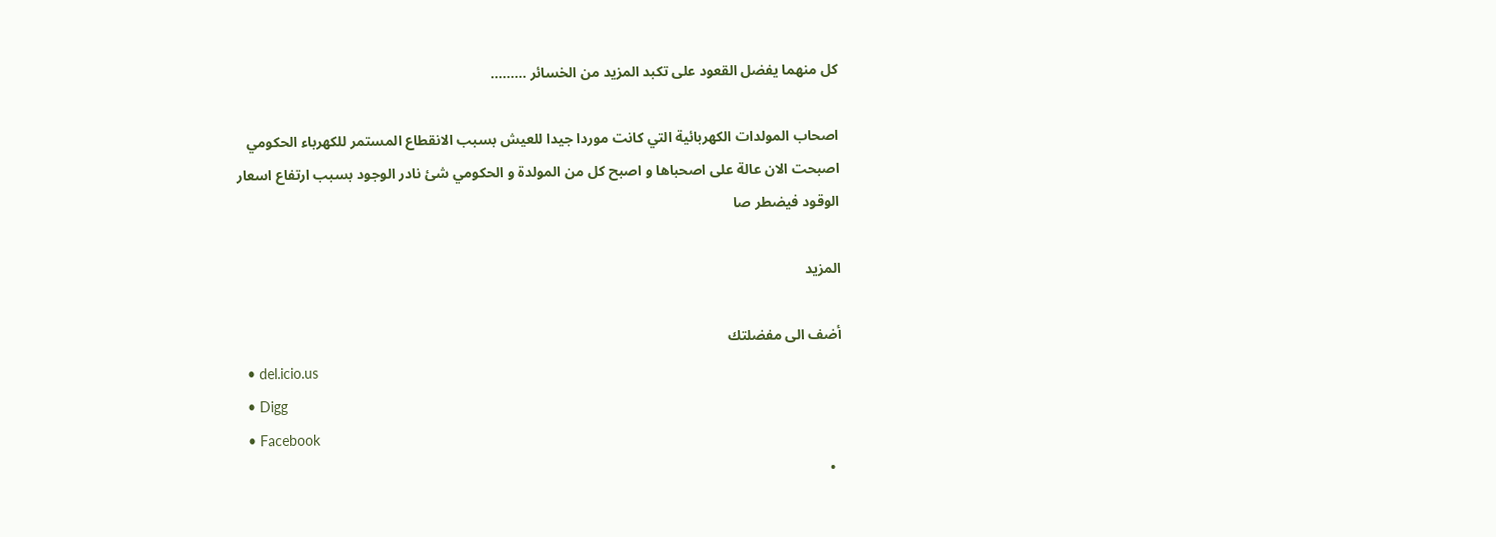كل منهما يفضل القعود على تكبد المزيد من الخسائر ………

اصحاب المولدات الكهربائية التي كانت موردا جيدا للعيش بسبب الانقطاع المستمر للكهرباء الحكومي اصبحت الان عالة على اصحباها و اصبح كل من المولدة و الحكومي شئ نادر الوجود بسبب ارتفاع اسعار الوقود فيضطر صا

المزيد

أضف الى مفضلتك
  • del.icio.us
  • Digg
  • Facebook
  •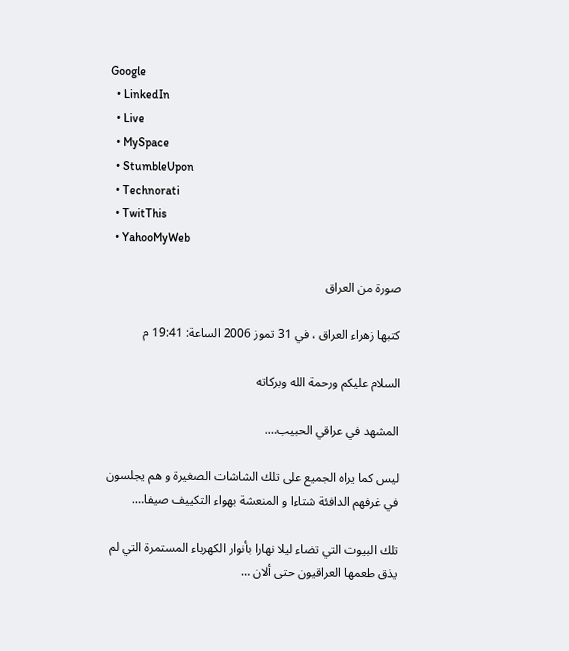Google
  • LinkedIn
  • Live
  • MySpace
  • StumbleUpon
  • Technorati
  • TwitThis
  • YahooMyWeb

صورة من العراق

كتبها زهراء العراق ، في 31 تموز 2006 الساعة: 19:41 م

السلام عليكم ورحمة الله وبركاته

المشهد في عراقي الحبيب….

ليس كما يراه الجميع على تلك الشاشات الصغيرة و هم يجلسون في غرفهم الدافئة شتاءا و المنعشة بهواء التكييف صيفا….

تلك البيوت التي تضاء ليلا نهارا بأنوار الكهرباء المستمرة التي لم يذق طعمها العراقيون حتى ألان …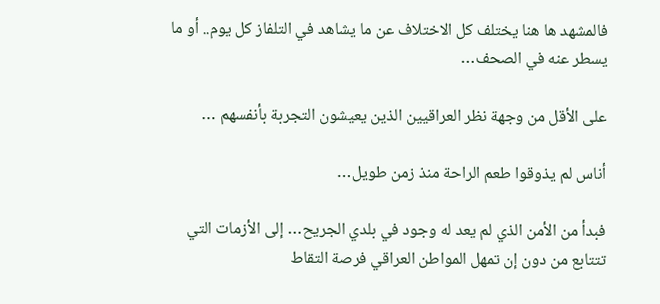فالمشهد ها هنا يختلف كل الاختلاف عن ما يشاهد في التلفاز كل يوم.. أو ما يسطر عنه في الصحف…

على الأقل من وجهة نظر العراقيين الذين يعيشون التجربة بأنفسهم …

أناس لم يذوقوا طعم الراحة منذ زمن طويل…

فبدأ من الأمن الذي لم يعد له وجود في بلدي الجريح… إلى الأزمات التي تتتابع من دون إن تمهل المواطن العراقي فرصة التقاط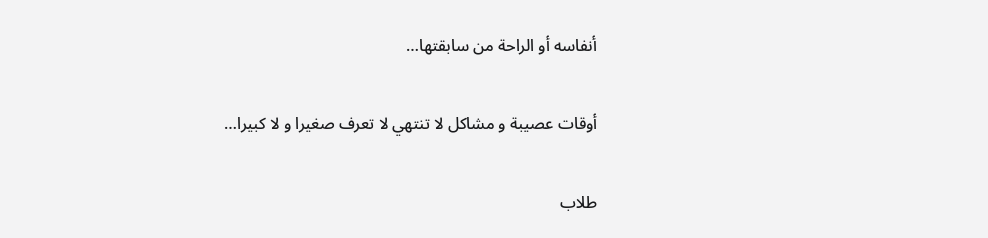أنفاسه أو الراحة من سابقتها…

أوقات عصيبة و مشاكل لا تنتهي لا تعرف صغيرا و لا كبيرا…

طلاب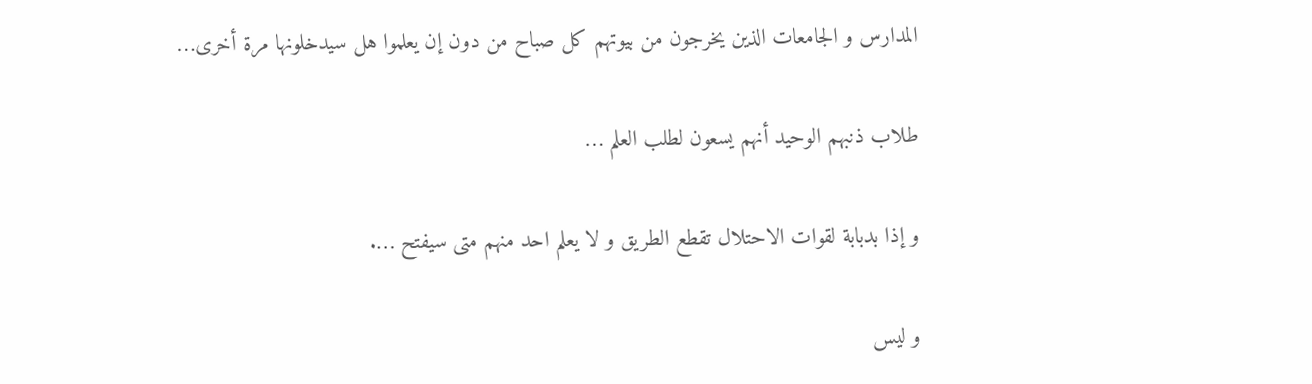المدارس و الجامعات الذين يخرجون من بيوتهم كل صباح من دون إن يعلموا هل سيدخلونها مرة أخرى…

طلاب ذنبهم الوحيد أنهم يسعون لطلب العلم …

و إذا بدبابة لقوات الاحتلال تقطع الطريق و لا يعلم احد منهم متى سيفتح ….

و ليس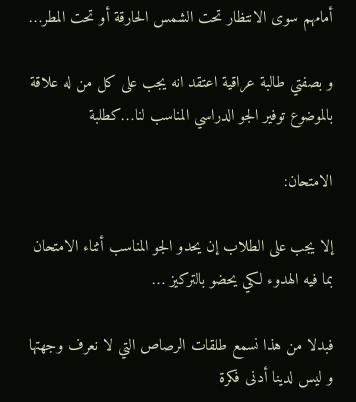أمامهم سوى الانتظار تحت الشمس الحارقة أو تحت المطر…

و بصفتي طالبة عراقية اعتقد انه يجب على كل من له علاقة بالموضوع توفير الجو الدراسي المناسب لنا…كطلبة

الامتحان:

إلا يجب على الطلاب إن يحدو الجو المناسب أثناء الامتحان بما فيه الهدوء لكي يحضو بالتركيز …

فبدلا من هذا نسمع طلقات الرصاص التي لا نعرف وجهتها و ليس لدينا أدنى فكرة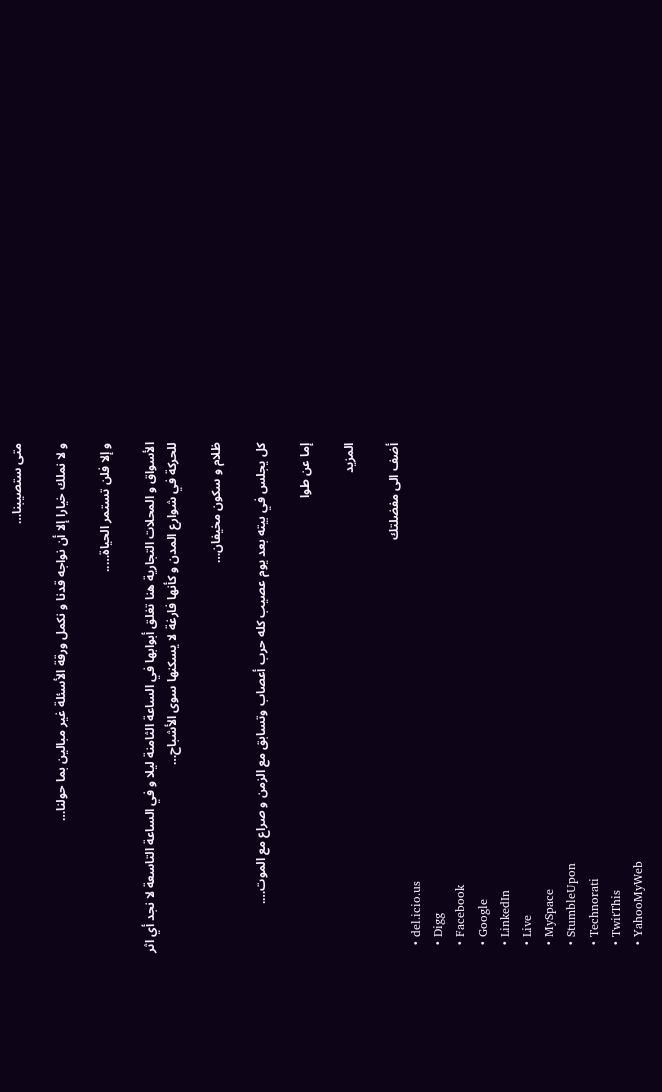متى ستصيبنا…

و لا نملك خيارا إلا أن نواجه قدنا و نكمل ورقة الأسئلة غير مبالين بما حولنا…

و إلا فلن تستمر الحياة…..

الأسواق و المحلات التجارية هنا تغلق أبوابها في الساعة الثامنة ليلا و في الساعة التاسعة لا نجد أي اثر للحركة في شوارع المدن و كأنها فارغة لا يسكنها سوى الأشباح…

ظلام و سكون مخيفان…

كل يجلس في بيته بعد يوم عصيب كله حرب أعصاب وتسابق مع الزمن و صراع مع الموت….

إما عن طوا

المزيد

أضف الى مفضلتك
  • del.icio.us
  • Digg
  • Facebook
  • Google
  • LinkedIn
  • Live
  • MySpace
  • StumbleUpon
  • Technorati
  • TwitThis
  • YahooMyWeb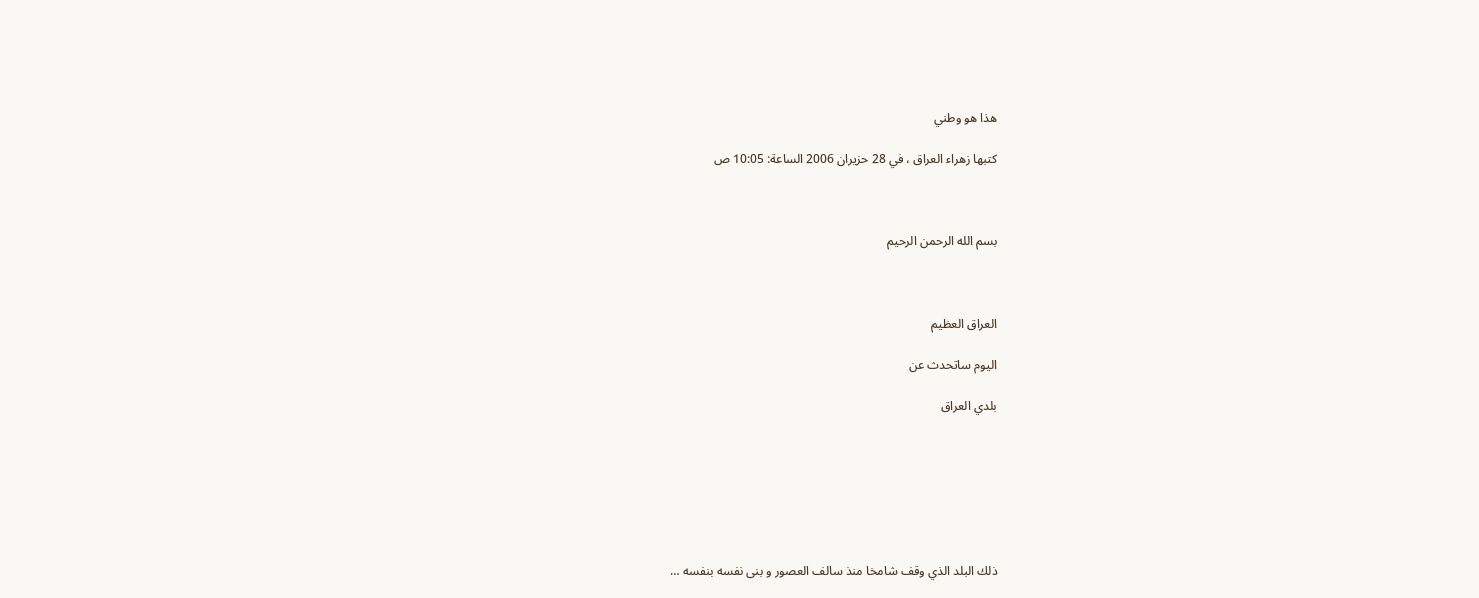هذا هو وطني

كتبها زهراء العراق ، في 28 حزيران 2006 الساعة: 10:05 ص



بسم الله الرحمن الرحيم



العراق العظيم

اليوم ساتحدث عن

بلدي العراق







ذلك البلد الذي وقف شامخا منذ سالف العصور و بنى نفسه بنفسه …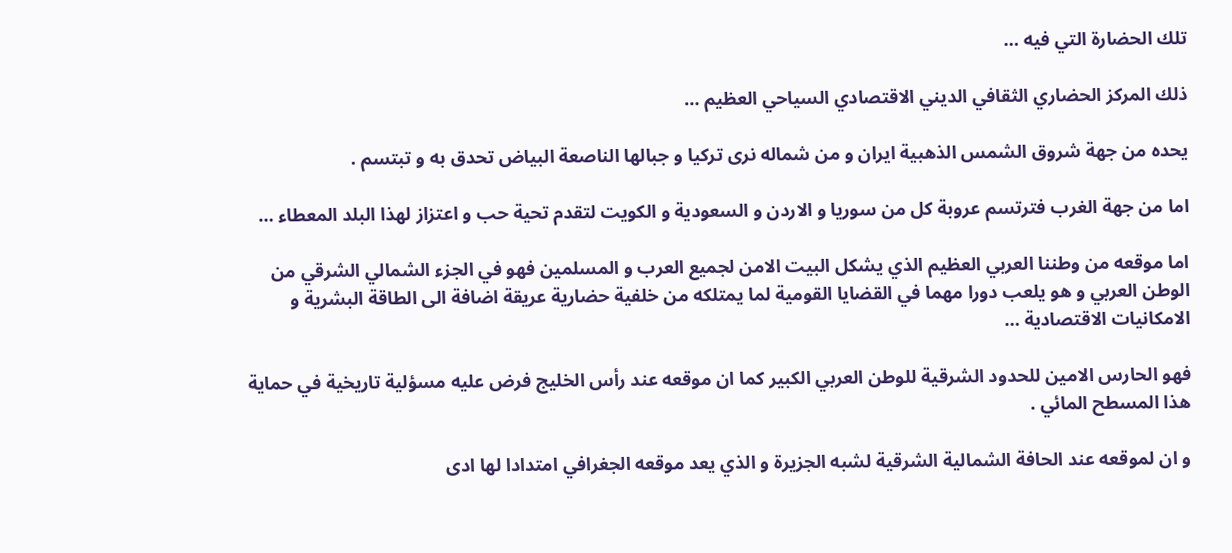تلك الحضارة التي فيه …

ذلك المركز الحضاري الثقافي الديني الاقتصادي السياحي العظيم …

يحده من جهة شروق الشمس الذهبية ايران و من شماله نرى تركيا و جبالها الناصعة البياض تحدق به و تبتسم .

اما من جهة الغرب فترتسم عروبة كل من سوريا و الاردن و السعودية و الكويت لتقدم تحية حب و اعتزاز لهذا البلد المعطاء …

اما موقعه من وطننا العربي العظيم الذي يشكل البيت الامن لجميع العرب و المسلمين فهو في الجزء الشمالي الشرقي من الوطن العربي و هو يلعب دورا مهما في القضايا القومية لما يمتلكه من خلفية حضارية عريقة اضافة الى الطاقة البشرية و الامكانيات الاقتصادية …

فهو الحارس الامين للحدود الشرقية للوطن العربي الكبير كما ان موقعه عند رأس الخليج فرض عليه مسؤلية تاريخية في حماية هذا المسطح المائي .

و ان لموقعه عند الحافة الشمالية الشرقية لشبه الجزيرة و الذي يعد موقعه الجغرافي امتدادا لها ادى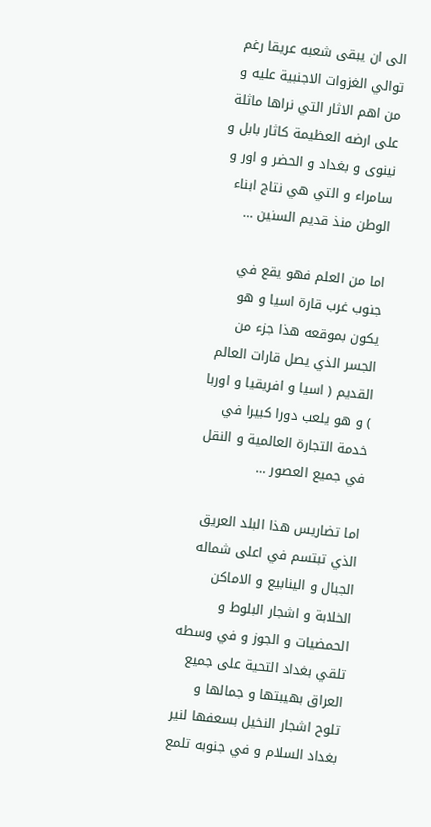الى ان يبقى شعبه عريقا رغم توالي الغزوات الاجنبية عليه و من اهم الاثار التي نراها ماثلة على ارضه العظيمة كاثار بابل و نينوى و بغداد و الحضر و اور و سامراء و التي هي نتاج ابناء الوطن منذ قديم السنين …

اما من العلم فهو يقع في جنوب غرب قارة اسيا و هو يكون بموقعه هذا جزء من الجسر الذي يصل قارات العالم القديم ( اسيا و افريقيا و اوربا ) و هو يلعب دورا كبيرا في خدمة التجارة العالمية و النقل في جميع العصور …

اما تضاريس هذا البلد العريق الذي تبتسم في اعلى شماله الجبال و الينابيع و الاماكن الخلابة و اشجار البلوط و الحمضيات و الجوز و في وسطه تلقي بغداد التحية على جميع العراق بهيبتها و جمالها و تلوح اشجار النخيل بسعفها لنير بغداد السلام و في جنوبه تلمع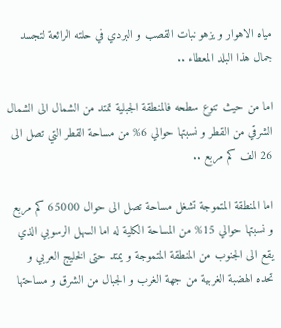مياه الاهوار و يزهو نبات القصب و البردي في حلته الرائعة لتجسد جمال هذا البلد المعطاء ..

اما من حيث تنوع سطحه فالمنطقة الجبلية تمتد من الشمال الى الشمال الشرقي من القطر و نسبتها حوالي 6% من مساحة القطر التي تصل الى 26 الف كم مربع ..

اما المنطقة المتموجة تشغل مساحة تصل الى حوال 65000 كم مربع و نسبتها حوالي 15% من المساحة الكلية له اما السهل الرسوبي الذي يقع الى الجنوب من المنطقة المتموجة و يمتد حتى الخليج العربي و تحده الهضبة الغربية من جهة الغرب و الجبال من الشرق و مساحتها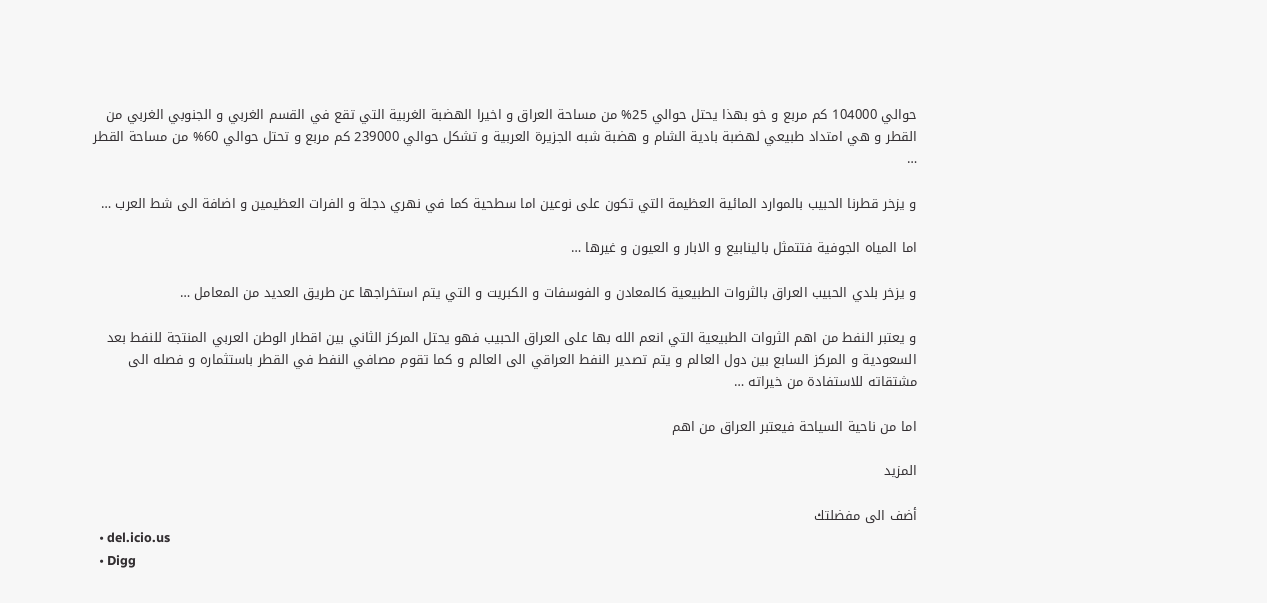حوالي 104000 كم مربع و خو بهذا يحتل حوالي 25% من مساحة العراق و اخيرا الهضبة الغربية التي تقع في القسم الغربي و الجنوبي الغربي من القطر و هي امتداد طبيعي لهضبة بادية الشام و هضبة شبه الجزيرة العربية و تشكل حوالي 239000 كم مربع و تحتل حوالي 60% من مساحة القطر …

و يزخر قطرنا الحبيب بالموارد المائية العظيمة التي تكون على نوعين اما سطحية كما في نهري دجلة و الفرات العظيمين و اضافة الى شط العرب …

اما المياه الجوفية فتتمثل بالينابيع و الابار و العيون و غيرها …

و يزخر بلدي الحبيب العراق بالثروات الطبيعية كالمعادن و الفوسفات و الكبريت و التي يتم استخراجها عن طريق العديد من المعامل …

و يعتبر النفط من اهم الثروات الطبيعية التي انعم الله بها على العراق الحبيب فهو يحتل المركز الثاني بين اقطار الوطن العربي المنتجة للنفط بعد السعودية و المركز السابع بين دول العالم و يتم تصدير النفط العراقي الى العالم و كما تقوم مصافي النفط في القطر باستثماره و فصله الى مشتقاته للاستفادة من خيراته …

اما من ناحية السياحة فيعتبر العراق من اهم

المزيد

أضف الى مفضلتك
  • del.icio.us
  • Digg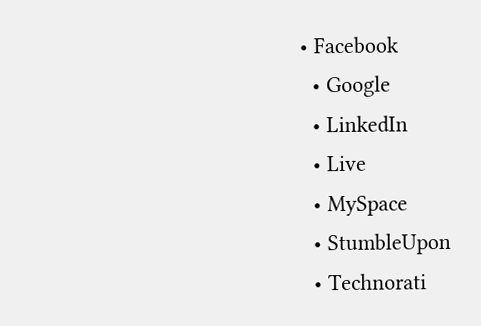• Facebook
  • Google
  • LinkedIn
  • Live
  • MySpace
  • StumbleUpon
  • Technorati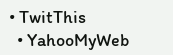• TwitThis
  • YahooMyWeb